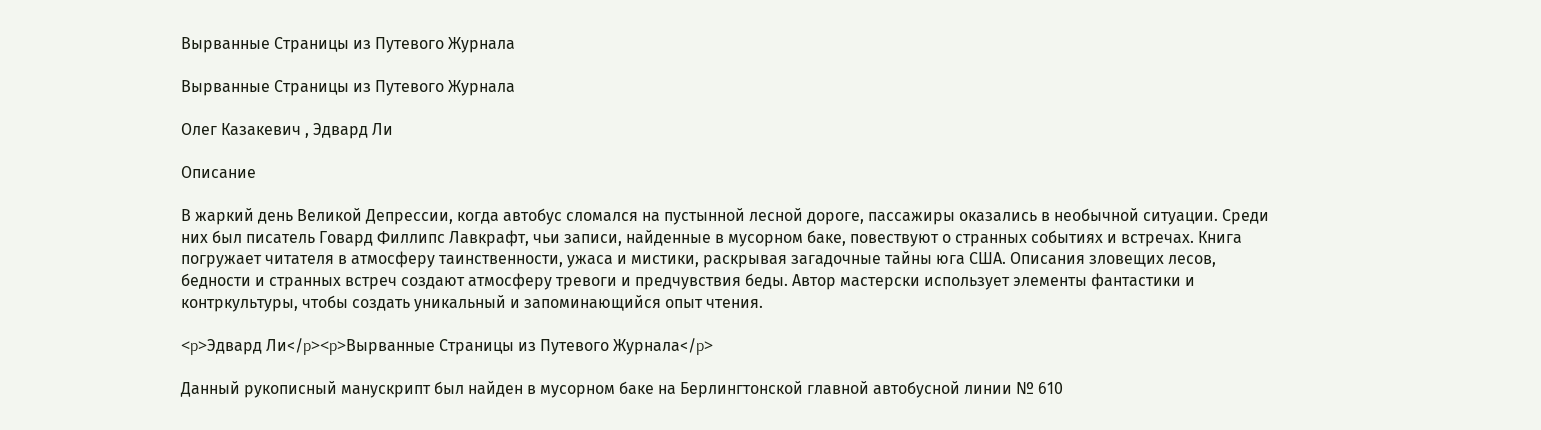Вырванные Страницы из Путевого Журнала

Вырванные Страницы из Путевого Журнала

Олег Казакевич , Эдвард Ли

Описание

В жаркий день Великой Депрессии, когда автобус сломался на пустынной лесной дороге, пассажиры оказались в необычной ситуации. Среди них был писатель Говард Филлипс Лавкрафт, чьи записи, найденные в мусорном баке, повествуют о странных событиях и встречах. Книга погружает читателя в атмосферу таинственности, ужаса и мистики, раскрывая загадочные тайны юга США. Описания зловещих лесов, бедности и странных встреч создают атмосферу тревоги и предчувствия беды. Автор мастерски использует элементы фантастики и контркультуры, чтобы создать уникальный и запоминающийся опыт чтения.

<p>Эдвард Ли</p><p>Вырванные Страницы из Путевого Журнала</p>

Данный рукописный манускрипт был найден в мусорном баке на Берлингтонской главной автобусной линии № 610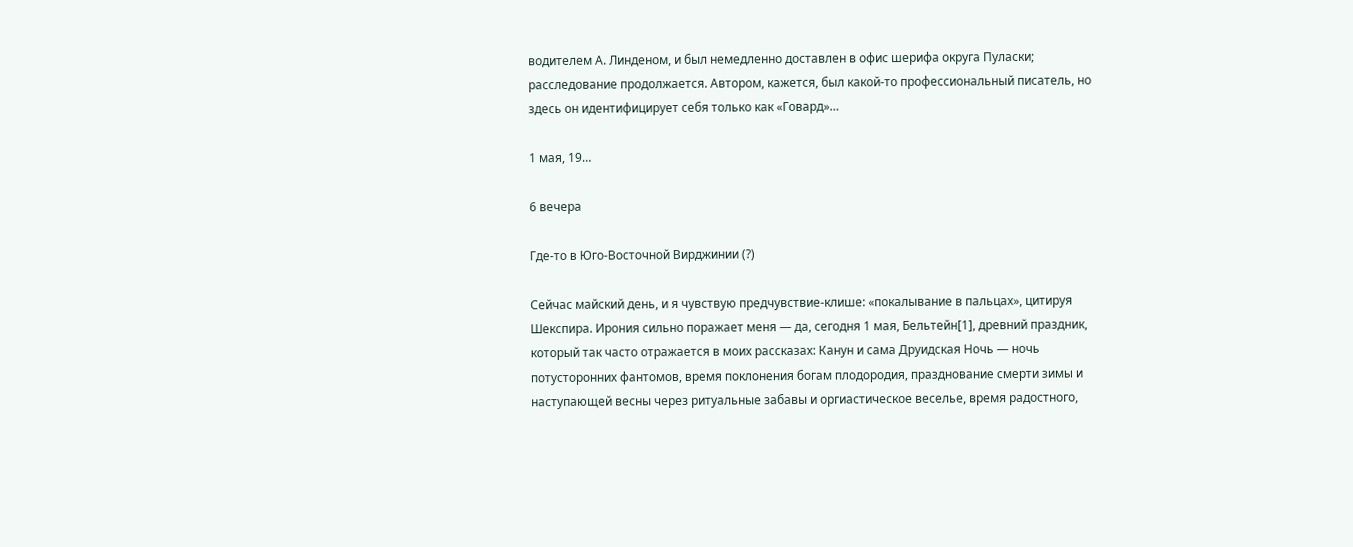водителем А. Линденом, и был немедленно доставлен в офис шерифа округа Пуласки; расследование продолжается. Автором, кажется, был какой-то профессиональный писатель, но здесь он идентифицирует себя только как «Говард»…

1 мая, 19…

6 вечера

Где-то в Юго-Восточной Вирджинии (?)

Сейчас майский день, и я чувствую предчувствие-клише: «покалывание в пальцах», цитируя Шекспира. Ирония сильно поражает меня — да, сегодня 1 мая, Бельтейн[1], древний праздник, который так часто отражается в моих рассказах: Канун и сама Друидская Ночь — ночь потусторонних фантомов, время поклонения богам плодородия, празднование смерти зимы и наступающей весны через ритуальные забавы и оргиастическое веселье, время радостного,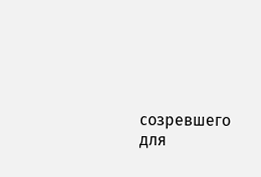созревшего для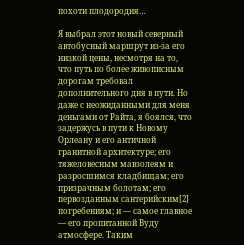похоти плодородия…

Я выбрал этот новый северный автобусный маршрут из-за его низкой цены, несмотря на то, что путь по более живописным дорогам требовал дополнительного дня в пути. Но даже с неожиданными для меня деньгами от Райта, я боялся, что задержусь в пути к Новому Орлеану и его античной гранитной архитектуре; его тяжеловесным мавзолеям и разросшимся кладбищам; его призрачным болотам; его первозданным сантерийским[2] погребениям; и — самое главное — его пропитанной Вуду атмосфере. Таким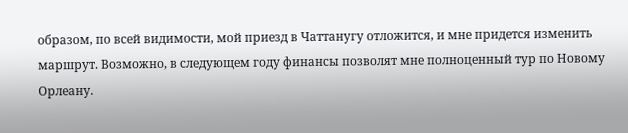образом, по всей видимости, мой приезд в Чаттанугу отложится, и мне придется изменить маршрут. Возможно, в следующем году финансы позволят мне полноценный тур по Новому Орлеану.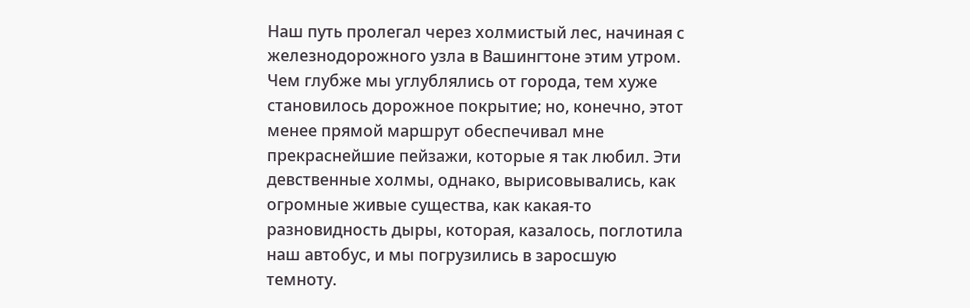Наш путь пролегал через холмистый лес, начиная с железнодорожного узла в Вашингтоне этим утром. Чем глубже мы углублялись от города, тем хуже становилось дорожное покрытие; но, конечно, этот менее прямой маршрут обеспечивал мне прекраснейшие пейзажи, которые я так любил. Эти девственные холмы, однако, вырисовывались, как огромные живые существа, как какая-то разновидность дыры, которая, казалось, поглотила наш автобус, и мы погрузились в заросшую темноту.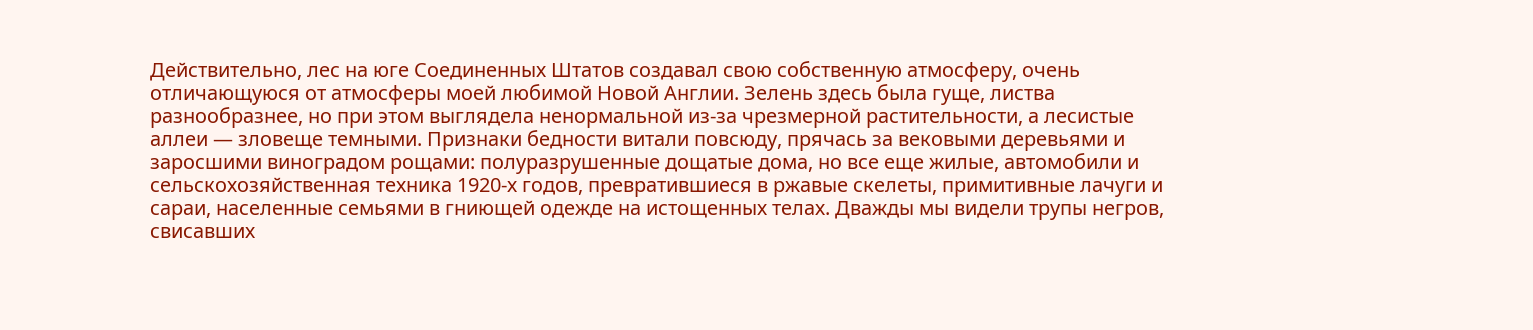Действительно, лес на юге Соединенных Штатов создавал свою собственную атмосферу, очень отличающуюся от атмосферы моей любимой Новой Англии. Зелень здесь была гуще, листва разнообразнее, но при этом выглядела ненормальной из-за чрезмерной растительности, а лесистые аллеи — зловеще темными. Признаки бедности витали повсюду, прячась за вековыми деревьями и заросшими виноградом рощами: полуразрушенные дощатые дома, но все еще жилые, автомобили и сельскохозяйственная техника 1920-х годов, превратившиеся в ржавые скелеты, примитивные лачуги и сараи, населенные семьями в гниющей одежде на истощенных телах. Дважды мы видели трупы негров, свисавших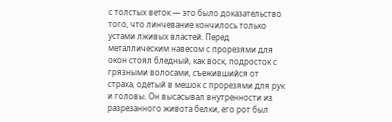с толстых веток — это было доказательство того, что линчевание кончилось только устами лживых властей. Перед металлическим навесом с прорезями для окон стоял бледный, как воск, подросток с грязными волосами, съежившийся от страха, одетый в мешок с прорезями для рук и головы. Он высасывал внутренности из разрезанного живота белки, его рот был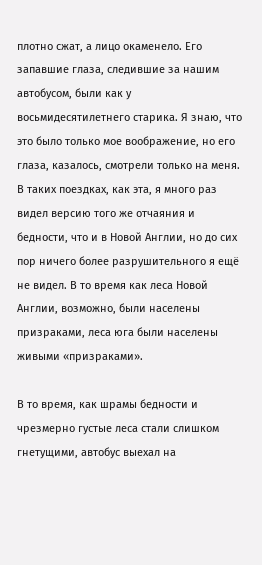плотно сжат, а лицо окаменело. Его запавшие глаза, следившие за нашим автобусом, были как у восьмидесятилетнего старика. Я знаю, что это было только мое воображение, но его глаза, казалось, смотрели только на меня. В таких поездках, как эта, я много раз видел версию того же отчаяния и бедности, что и в Новой Англии, но до сих пор ничего более разрушительного я ещё не видел. В то время как леса Новой Англии, возможно, были населены призраками, леса юга были населены живыми «призраками».

В то время, как шрамы бедности и чрезмерно густые леса стали слишком гнетущими, автобус выехал на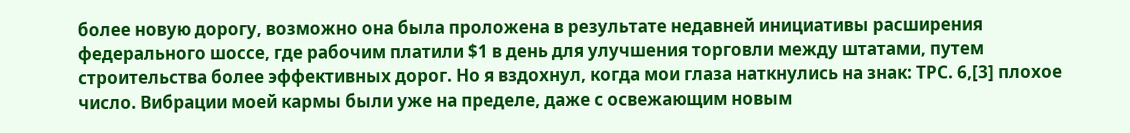более новую дорогу, возможно она была проложена в результате недавней инициативы расширения федерального шоссе, где рабочим платили $1 в день для улучшения торговли между штатами, путем строительства более эффективных дорог. Но я вздохнул, когда мои глаза наткнулись на знак: ТРС. 6,[3] плохое число. Вибрации моей кармы были уже на пределе, даже с освежающим новым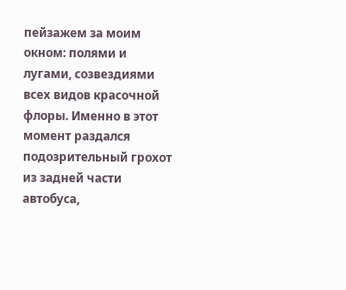пейзажем за моим окном: полями и лугами, созвездиями всех видов красочной флоры. Именно в этот момент раздался подозрительный грохот из задней части автобуса,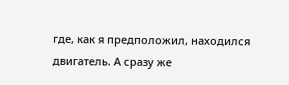где, как я предположил, находился двигатель. А сразу же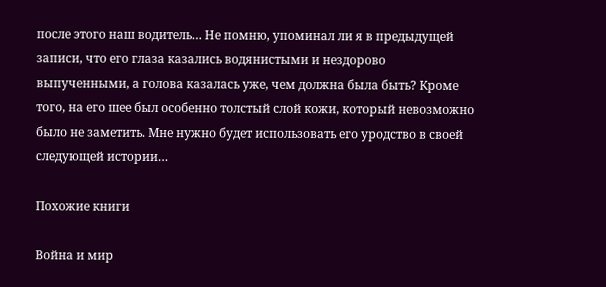после этого наш водитель… Не помню, упоминал ли я в предыдущей записи, что его глаза казались водянистыми и нездорово выпученными, а голова казалась уже, чем должна была быть? Кроме того, на его шее был особенно толстый слой кожи, который невозможно было не заметить. Мне нужно будет использовать его уродство в своей следующей истории…

Похожие книги

Война и мир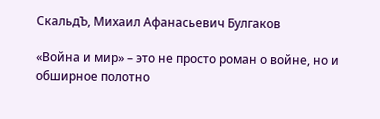СкальдЪ, Михаил Афанасьевич Булгаков

«Война и мир» – это не просто роман о войне, но и обширное полотно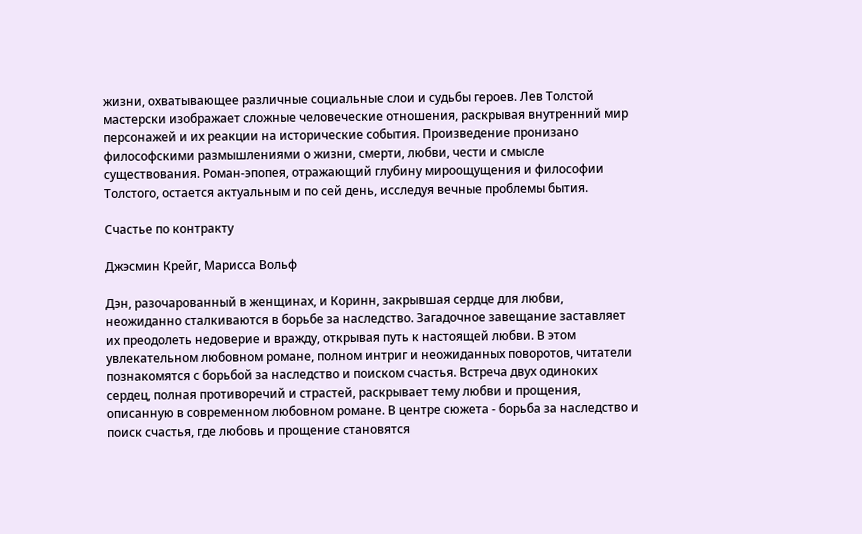жизни, охватывающее различные социальные слои и судьбы героев. Лев Толстой мастерски изображает сложные человеческие отношения, раскрывая внутренний мир персонажей и их реакции на исторические события. Произведение пронизано философскими размышлениями о жизни, смерти, любви, чести и смысле существования. Роман-эпопея, отражающий глубину мироощущения и философии Толстого, остается актуальным и по сей день, исследуя вечные проблемы бытия.

Счастье по контракту

Джэсмин Крейг, Марисса Вольф

Дэн, разочарованный в женщинах, и Коринн, закрывшая сердце для любви, неожиданно сталкиваются в борьбе за наследство. Загадочное завещание заставляет их преодолеть недоверие и вражду, открывая путь к настоящей любви. В этом увлекательном любовном романе, полном интриг и неожиданных поворотов, читатели познакомятся с борьбой за наследство и поиском счастья. Встреча двух одиноких сердец, полная противоречий и страстей, раскрывает тему любви и прощения, описанную в современном любовном романе. В центре сюжета - борьба за наследство и поиск счастья, где любовь и прощение становятся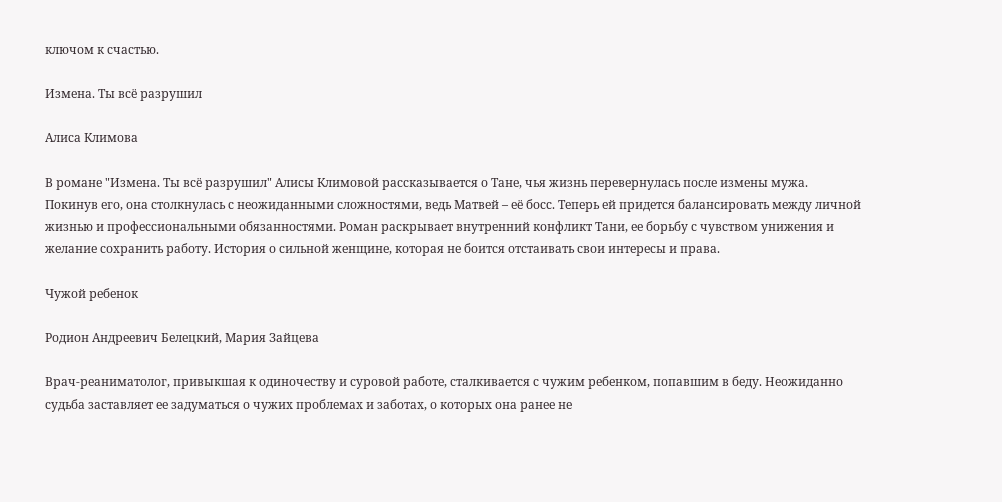ключом к счастью.

Измена. Ты всё разрушил

Алиса Климова

В романе "Измена. Ты всё разрушил" Алисы Климовой рассказывается о Тане, чья жизнь перевернулась после измены мужа. Покинув его, она столкнулась с неожиданными сложностями, ведь Матвей – её босс. Теперь ей придется балансировать между личной жизнью и профессиональными обязанностями. Роман раскрывает внутренний конфликт Тани, ее борьбу с чувством унижения и желание сохранить работу. История о сильной женщине, которая не боится отстаивать свои интересы и права.

Чужой ребенок

Родион Андреевич Белецкий, Мария Зайцева

Врач-реаниматолог, привыкшая к одиночеству и суровой работе, сталкивается с чужим ребенком, попавшим в беду. Неожиданно судьба заставляет ее задуматься о чужих проблемах и заботах, о которых она ранее не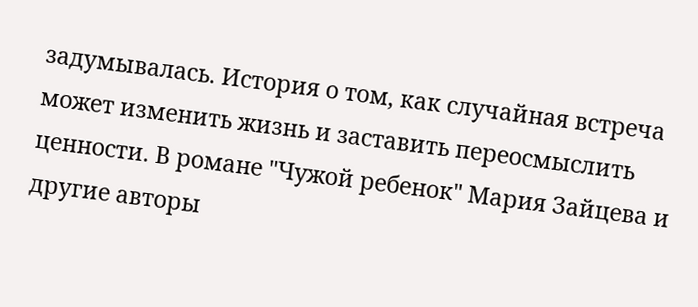задумывалась. История о том, как случайная встреча может изменить жизнь и заставить переосмыслить ценности. В романе "Чужой ребенок" Мария Зайцева и другие авторы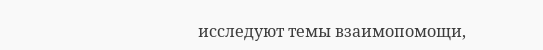исследуют темы взаимопомощи,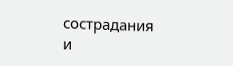сострадания и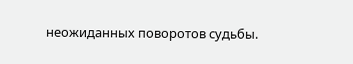неожиданных поворотов судьбы.